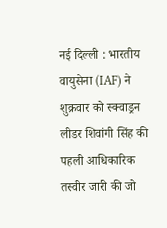नई दिल्ली : भारतीय वायुसेना (IAF) ने शुक्रवार को स्क्वाड्रन लीडर शिवांगी सिंह की पहली आधिकारिक तस्वीर जारी की जो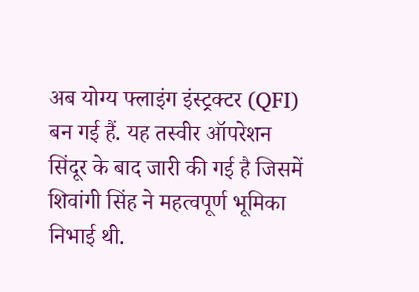अब योग्य फ्लाइंग इंस्ट्रक्टर (QFI) बन गई हैं. यह तस्वीर ऑपरेशन सिंदूर के बाद जारी की गई है जिसमें शिवांगी सिंह ने महत्वपूर्ण भूमिका निभाई थी.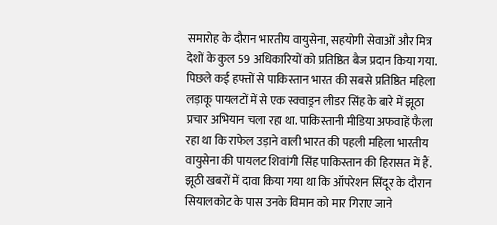समारोह के दौरान भारतीय वायुसेना, सहयोगी सेवाओं और मित्र देशों के कुल 59 अधिकारियों को प्रतिष्ठित बैज प्रदान किया गया.
पिछले कई हफ्तों से पाकिस्तान भारत की सबसे प्रतिष्ठित महिला लड़ाकू पायलटों में से एक स्क्वाड्रन लीडर सिंह के बारे में झूठा प्रचार अभियान चला रहा था. पाकिस्तानी मीडिया अफवाहें फैला रहा था कि राफेल उड़ाने वाली भारत की पहली महिला भारतीय वायुसेना की पायलट शिवांगी सिंह पाकिस्तान की हिरासत में हैं. झूठी खबरों में दावा किया गया था कि ऑपरेशन सिंदूर के दौरान सियालकोट के पास उनके विमान को मार गिराए जाने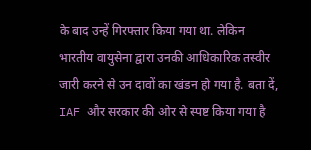के बाद उन्हें गिरफ्तार किया गया था. लेकिन भारतीय वायुसेना द्वारा उनकी आधिकारिक तस्वीर जारी करने से उन दावों का खंडन हो गया है. बता दें, IAF और सरकार की ओर से स्पष्ट किया गया है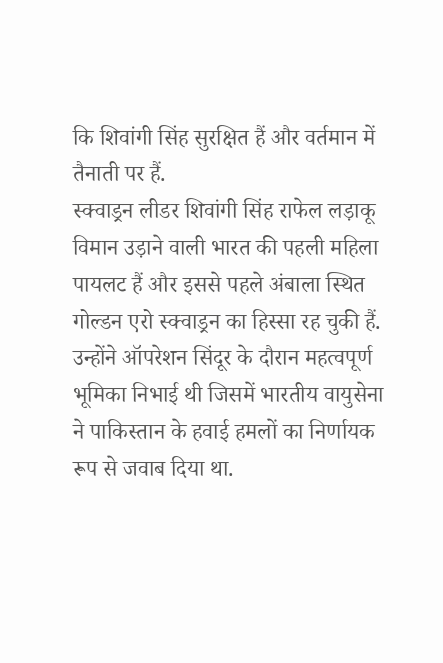कि शिवांगी सिंह सुरक्षित हैं और वर्तमान में तैनाती पर हैं.
स्क्वाड्रन लीडर शिवांगी सिंह राफेल लड़ाकू विमान उड़ाने वाली भारत की पहली महिला पायलट हैं और इससे पहले अंबाला स्थित गोल्डन एरो स्क्वाड्रन का हिस्सा रह चुकी हैं. उन्होंने ऑपरेशन सिंदूर के दौरान महत्वपूर्ण भूमिका निभाई थी जिसमें भारतीय वायुसेना ने पाकिस्तान के हवाई हमलों का निर्णायक रूप से जवाब दिया था.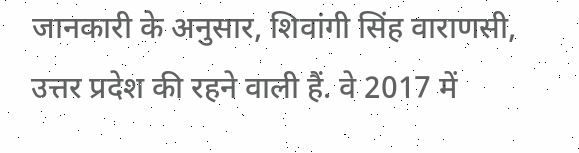जानकारी के अनुसार, शिवांगी सिंह वाराणसी, उत्तर प्रदेश की रहने वाली हैं. वे 2017 में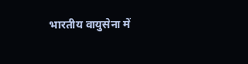भारतीय वायुसेना में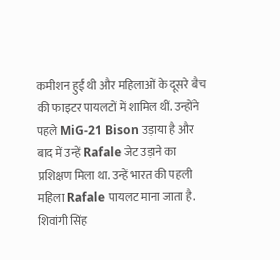कमीशन हुईं थी और महिलाओं के दूसरे बैच की फाइटर पायलटों में शामिल थीं. उन्होंने पहले MiG‑21 Bison उड़ाया है और बाद में उन्हें Rafale जेट उड़ाने का प्रशिक्षण मिला था. उन्हें भारत की पहली महिला Rafale पायलट माना जाता है. शिवांगी सिंह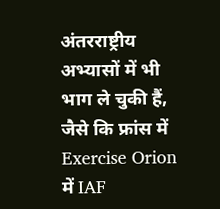अंतरराष्ट्रीय अभ्यासों में भी भाग ले चुकी हैं, जैसे कि फ्रांस में Exercise Orion में IAF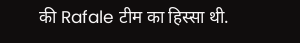की Rafale टीम का हिस्सा थी.